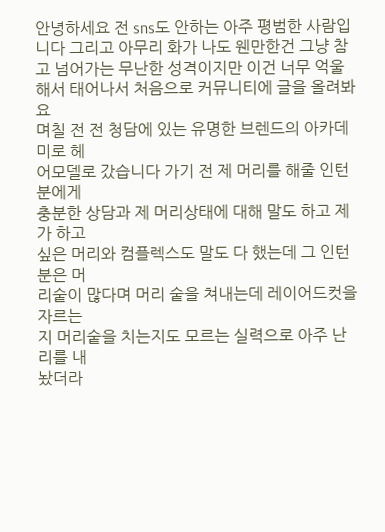안녕하세요 전 sns도 안하는 아주 평범한 사람입니다 그리고 아무리 화가 나도 웬만한건 그냥 참고 넘어가는 무난한 성격이지만 이건 너무 억울해서 태어나서 처음으로 커뮤니티에 글을 올려봐요
며칠 전 전 청담에 있는 유명한 브렌드의 아카데미로 헤
어모델로 갔습니다 가기 전 제 머리를 해줄 인턴분에게
충분한 상담과 제 머리상태에 대해 말도 하고 제가 하고
싶은 머리와 컴플렉스도 말도 다 했는데 그 인턴분은 머
리숱이 많다며 머리 숱을 쳐내는데 레이어드컷을 자르는
지 머리숱을 치는지도 모르는 실력으로 아주 난리를 내
놨더라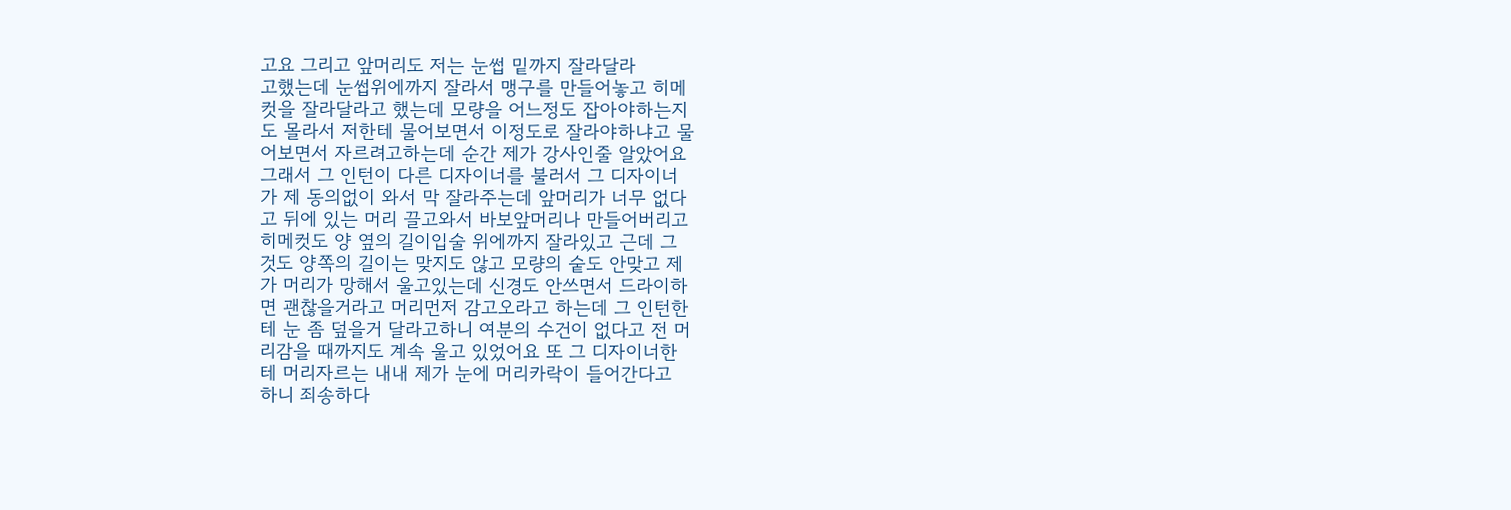고요 그리고 앞머리도 저는 눈썹 밑까지 잘라달라
고했는데 눈썹위에까지 잘라서 맹구를 만들어놓고 히메
컷을 잘라달라고 했는데 모량을 어느정도 잡아야하는지
도 몰라서 저한테 물어보면서 이정도로 잘라야하냐고 물
어보면서 자르려고하는데 순간 제가 강사인줄 알았어요
그래서 그 인턴이 다른 디자이너를 불러서 그 디자이너
가 제 동의없이 와서 막 잘라주는데 앞머리가 너무 없다
고 뒤에 있는 머리 끌고와서 바보앞머리나 만들어버리고
히메컷도 양 옆의 길이입술 위에까지 잘라있고 근데 그
것도 양쪽의 길이는 맞지도 않고 모량의 숱도 안맞고 제
가 머리가 망해서 울고있는데 신경도 안쓰면서 드라이하
면 괜찮을거라고 머리먼저 감고오라고 하는데 그 인턴한
테 눈 좀 덮을거 달라고하니 여분의 수건이 없다고 전 머
리감을 때까지도 계속 울고 있었어요 또 그 디자이너한
테 머리자르는 내내 제가 눈에 머리카락이 들어간다고
하니 죄송하다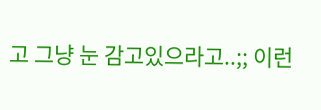고 그냥 눈 감고있으라고..;; 이런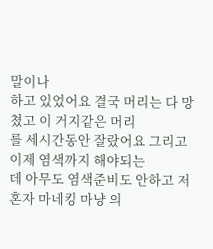말이나
하고 있었어요 결국 머리는 다 망쳤고 이 거지같은 머리
를 세시간동안 잘랐어요 그리고 이제 염색까지 해야되는
데 아무도 염색준비도 안하고 저 혼자 마네킹 마냥 의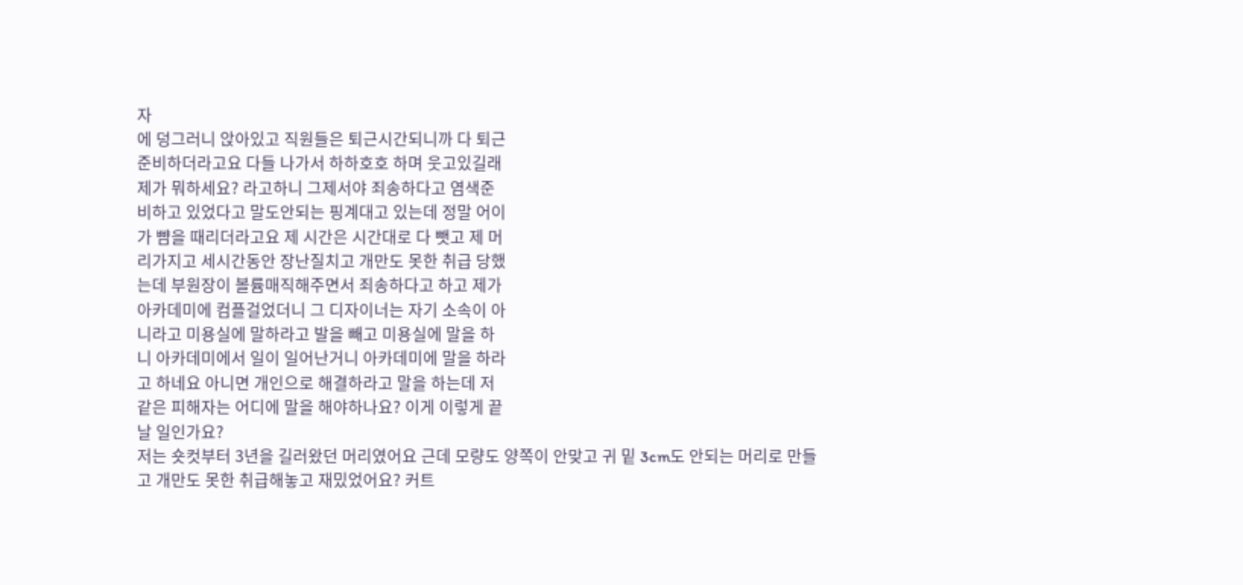자
에 덩그러니 앉아있고 직원들은 퇴근시간되니까 다 퇴근
준비하더라고요 다들 나가서 하하호호 하며 웃고있길래
제가 뭐하세요? 라고하니 그제서야 죄송하다고 염색준
비하고 있었다고 말도안되는 핑계대고 있는데 정말 어이
가 뺨을 때리더라고요 제 시간은 시간대로 다 뺏고 제 머
리가지고 세시간동안 장난질치고 개만도 못한 취급 당했
는데 부원장이 볼륨매직해주면서 죄송하다고 하고 제가
아카데미에 컴플걸었더니 그 디자이너는 자기 소속이 아
니라고 미용실에 말하라고 발을 빼고 미용실에 말을 하
니 아카데미에서 일이 일어난거니 아카데미에 말을 하라
고 하네요 아니면 개인으로 해결하라고 말을 하는데 저
같은 피해자는 어디에 말을 해야하나요? 이게 이렇게 끝
날 일인가요?
저는 숏컷부터 3년을 길러왔던 머리였어요 근데 모량도 양쪽이 안맞고 귀 밑 3cm도 안되는 머리로 만들고 개만도 못한 취급해놓고 재밌었어요? 커트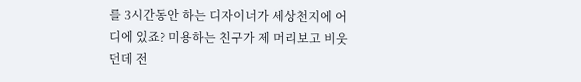를 3시간동안 하는 디자이너가 세상천지에 어디에 있죠? 미용하는 친구가 제 머리보고 비웃던데 전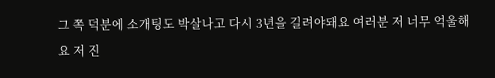그 쪽 덕분에 소개팅도 박살나고 다시 3년을 길려야돼요 여러분 저 너무 억울해요 저 진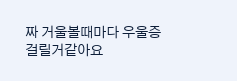짜 거울볼때마다 우울증 걸릴거같아요